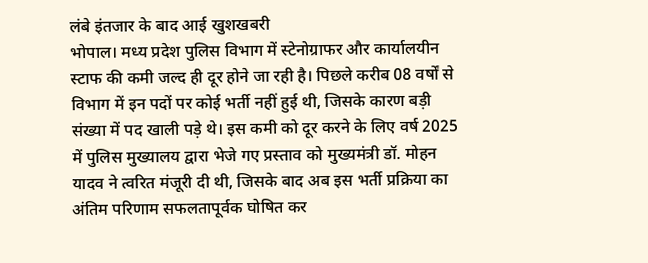लंबे इंतजार के बाद आई खुशखबरी
भोपाल। मध्य प्रदेश पुलिस विभाग में स्टेनोग्राफर और कार्यालयीन स्टाफ की कमी जल्द ही दूर होने जा रही है। पिछले करीब 08 वर्षों से विभाग में इन पदों पर कोई भर्ती नहीं हुई थी, जिसके कारण बड़ी संख्या में पद खाली पड़े थे। इस कमी को दूर करने के लिए वर्ष 2025 में पुलिस मुख्यालय द्वारा भेजे गए प्रस्ताव को मुख्यमंत्री डॉ. मोहन यादव ने त्वरित मंजूरी दी थी, जिसके बाद अब इस भर्ती प्रक्रिया का अंतिम परिणाम सफलतापूर्वक घोषित कर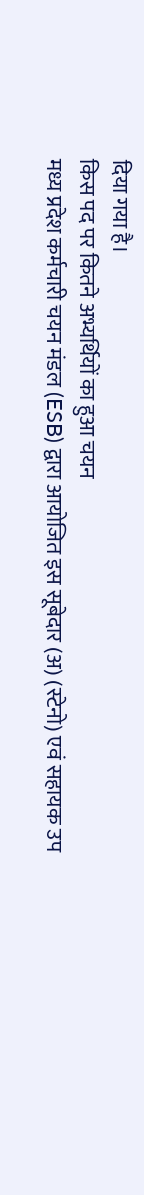दिया गया है।
किस पद पर कितने अभ्यर्थियों का हुआ चयन
मध्य प्रदेश कर्मचारी चयन मंडल (ESB) द्वारा आयोजित इस सूबेदार (अ) (स्टेनो) एवं सहायक उप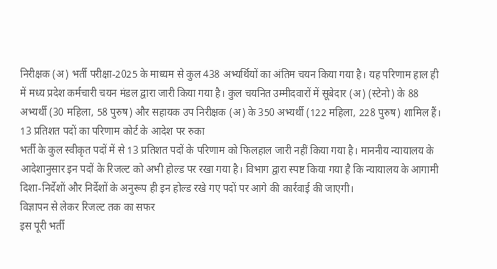निरीक्षक (अ) भर्ती परीक्षा-2025 के माध्यम से कुल 438 अभ्यर्थियों का अंतिम चयन किया गया है। यह परिणाम हाल ही में मध्य प्रदेश कर्मचारी चयन मंडल द्वारा जारी किया गया है। कुल चयनित उम्मीदवारों में सूबेदार (अ) (स्टेनो) के 88 अभ्यर्थी (30 महिला, 58 पुरुष) और सहायक उप निरीक्षक (अ) के 350 अभ्यर्थी (122 महिला, 228 पुरुष) शामिल हैं।
13 प्रतिशत पदों का परिणाम कोर्ट के आदेश पर रुका
भर्ती के कुल स्वीकृत पदों में से 13 प्रतिशत पदों के परिणाम को फिलहाल जारी नहीं किया गया है। माननीय न्यायालय के आदेशानुसार इन पदों के रिजल्ट को अभी होल्ड पर रखा गया है। विभाग द्वारा स्पष्ट किया गया है कि न्यायालय के आगामी दिशा-निर्देशों और निर्देशों के अनुरूप ही इन होल्ड रखे गए पदों पर आगे की कार्रवाई की जाएगी।
विज्ञापन से लेकर रिजल्ट तक का सफर
इस पूरी भर्ती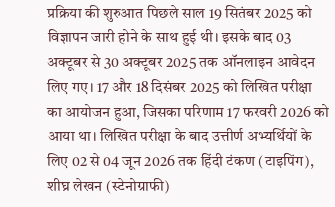प्रक्रिया की शुरुआत पिछले साल 19 सितंबर 2025 को विज्ञापन जारी होने के साथ हुई थी। इसके बाद 03 अक्टूबर से 30 अक्टूबर 2025 तक ऑनलाइन आवेदन लिए गए। 17 और 18 दिसंबर 2025 को लिखित परीक्षा का आयोजन हुआ, जिसका परिणाम 17 फरवरी 2026 को आया था। लिखित परीक्षा के बाद उत्तीर्ण अभ्यर्थियों के लिए 02 से 04 जून 2026 तक हिंदी टंकण (टाइपिंग), शीघ्र लेखन (स्टेनोग्राफी)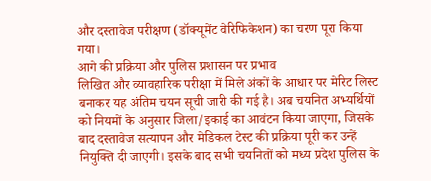और दस्तावेज परीक्षण (डॉक्यूमेंट वेरिफिकेशन) का चरण पूरा किया गया।
आगे की प्रक्रिया और पुलिस प्रशासन पर प्रभाव
लिखित और व्यावहारिक परीक्षा में मिले अंकों के आधार पर मेरिट लिस्ट बनाकर यह अंतिम चयन सूची जारी की गई है। अब चयनित अभ्यर्थियों को नियमों के अनुसार जिला/इकाई का आवंटन किया जाएगा, जिसके बाद दस्तावेज सत्यापन और मेडिकल टेस्ट की प्रक्रिया पूरी कर उन्हें नियुक्ति दी जाएगी। इसके बाद सभी चयनितों को मध्य प्रदेश पुलिस के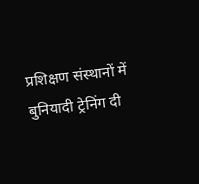प्रशिक्षण संस्थानों में बुनियादी ट्रेनिंग दी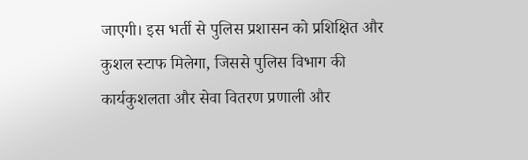जाएगी। इस भर्ती से पुलिस प्रशासन को प्रशिक्षित और कुशल स्टाफ मिलेगा, जिससे पुलिस विभाग की कार्यकुशलता और सेवा वितरण प्रणाली और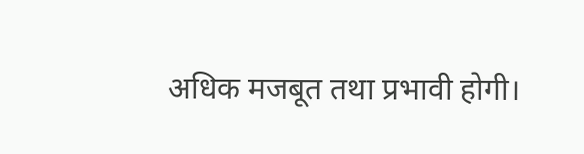अधिक मजबूत तथा प्रभावी होगी।